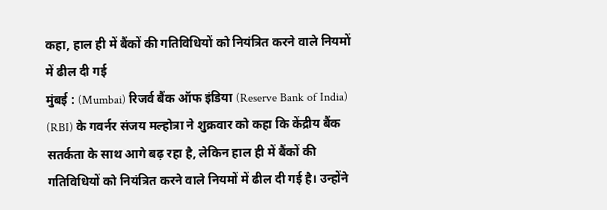कहा, हाल ही में बैंकों की गतिविधियों को नियंत्रित करने वाले नियमों में ढील दी गई
मुंबई : (Mumbai) रिजर्व बैंक ऑफ इंडिया (Reserve Bank of India) (RBI) के गवर्नर संजय मल्होत्रा ने शुक्रवार को कहा कि केंद्रीय बैंक सतर्कता के साथ आगे बढ़ रहा है, लेकिन हाल ही में बैंकों की गतिविधियों को नियंत्रित करने वाले नियमों में ढील दी गई है। उन्होंने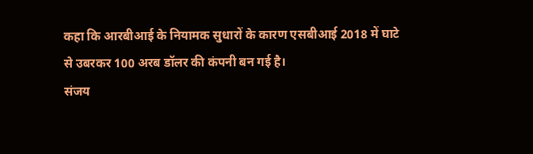कहा कि आरबीआई के नियामक सुधारों के कारण एसबीआई 2018 में घाटे से उबरकर 100 अरब डॉलर की कंपनी बन गई है।
संजय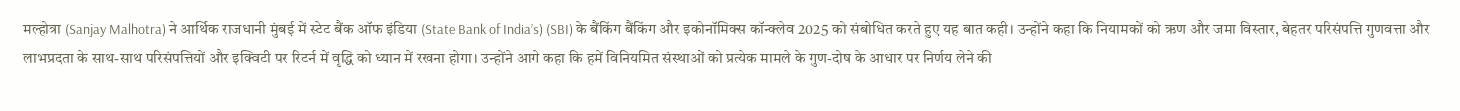मल्होत्रा (Sanjay Malhotra) ने आर्थिक राजधानी मुंबई में स्टेट बैंक ऑफ इंडिया (State Bank of India’s) (SBI) के बैंकिंग बैंकिंग और इकोनॉमिक्स कॉन्क्लेव 2025 को संबोधित करते हुए यह बात कही। उन्होंने कहा कि नियामकों को ऋण और जमा विस्तार, बेहतर परिसंपत्ति गुणवत्ता और लाभप्रदता के साथ-साथ परिसंपत्तियों और इक्विटी पर रिटर्न में वृद्धि को ध्यान में रखना होगा। उन्होंने आगे कहा कि हमें विनियमित संस्थाओं को प्रत्येक मामले के गुण-दोष के आधार पर निर्णय लेने की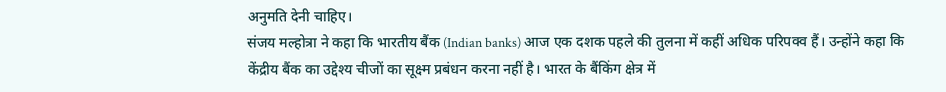अनुमति देनी चाहिए।
संजय मल्होत्रा ने कहा कि भारतीय बैंक (Indian banks) आज एक दशक पहले की तुलना में कहीं अधिक परिपक्व हैं। उन्होंने कहा कि केंद्रीय बैंक का उद्देश्य चीजों का सूक्ष्म प्रबंधन करना नहीं है। भारत के बैंकिंग क्षेत्र में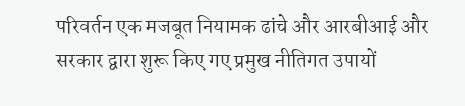परिवर्तन एक मजबूत नियामक ढांचे और आरबीआई और सरकार द्वारा शुरू किए गए प्रमुख नीतिगत उपायों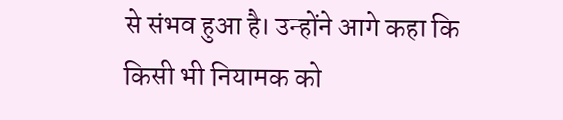से संभव हुआ है। उन्होंने आगे कहा कि किसी भी नियामक को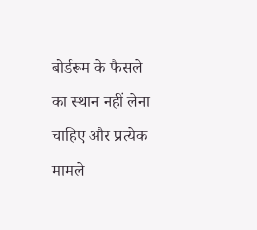बोर्डरूम के फैसले का स्थान नहीं लेना चाहिए और प्रत्येक मामले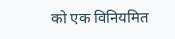को एक विनियमित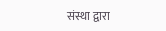संस्था द्वारा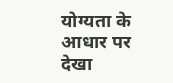योग्यता के आधार पर देखा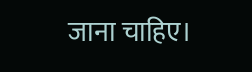जाना चाहिए।